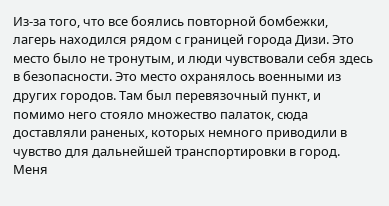Из-за того, что все боялись повторной бомбежки, лагерь находился рядом с границей города Дизи. Это место было не тронутым, и люди чувствовали себя здесь в безопасности. Это место охранялось военными из других городов. Там был перевязочный пункт, и помимо него стояло множество палаток, сюда доставляли раненых, которых немного приводили в чувство для дальнейшей транспортировки в город. Меня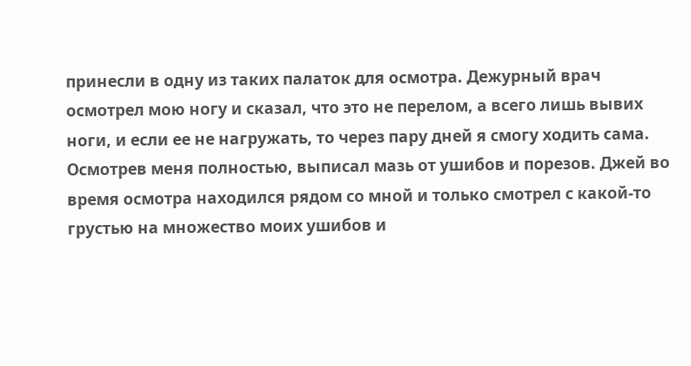принесли в одну из таких палаток для осмотра. Дежурный врач осмотрел мою ногу и сказал, что это не перелом, а всего лишь вывих ноги, и если ее не нагружать, то через пару дней я смогу ходить сама. Осмотрев меня полностью, выписал мазь от ушибов и порезов. Джей во время осмотра находился рядом со мной и только смотрел с какой-то грустью на множество моих ушибов и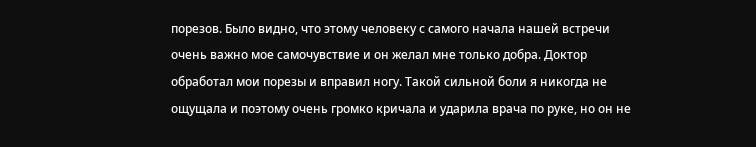порезов. Было видно, что этому человеку с самого начала нашей встречи очень важно мое самочувствие и он желал мне только добра. Доктор обработал мои порезы и вправил ногу. Такой сильной боли я никогда не ощущала и поэтому очень громко кричала и ударила врача по руке, но он не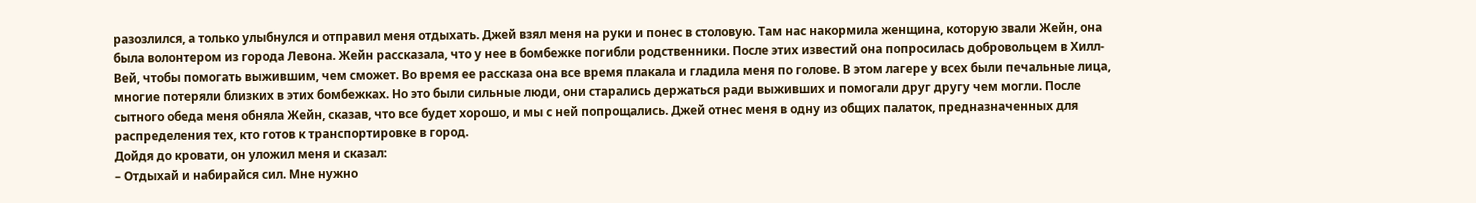разозлился, а только улыбнулся и отправил меня отдыхать. Джей взял меня на руки и понес в столовую. Там нас накормила женщина, которую звали Жейн, она была волонтером из города Левона. Жейн рассказала, что у нее в бомбежке погибли родственники. После этих известий она попросилась добровольцем в Хилл-Вей, чтобы помогать выжившим, чем сможет. Во время ее рассказа она все время плакала и гладила меня по голове. В этом лагере у всех были печальные лица, многие потеряли близких в этих бомбежках. Но это были сильные люди, они старались держаться ради выживших и помогали друг другу чем могли. После сытного обеда меня обняла Жейн, сказав, что все будет хорошо, и мы с ней попрощались. Джей отнес меня в одну из общих палаток, предназначенных для распределения тех, кто готов к транспортировке в город.
Дойдя до кровати, он уложил меня и сказал:
– Отдыхай и набирайся сил. Мне нужно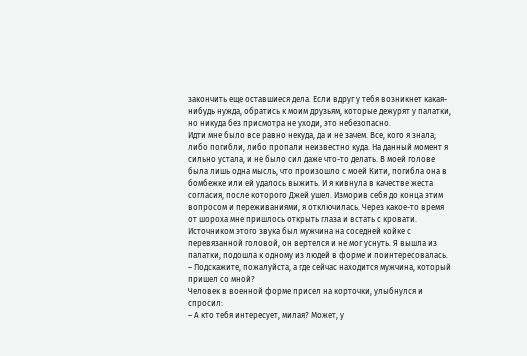закончить еще оставшиеся дела. Если вдруг у тебя возникнет какая-нибудь нужда, обратись к моим друзьям, которые дежурят у палатки, но никуда без присмотра не уходи, это небезопасно.
Идти мне было все равно некуда, да и не зачем. Все, кого я знала, либо погибли, либо пропали неизвестно куда. На данный момент я сильно устала, и не было сил даже что-то делать. В моей голове была лишь одна мысль, что произошло с моей Кити, погибла она в бомбежке или ей удалось выжить. И я кивнула в качестве жеста согласия, после которого Джей ушел. Изморив себя до конца этим вопросом и переживаниями, я отключилась. Через какое-то время от шороха мне пришлось открыть глаза и встать с кровати. Источником этого звука был мужчина на соседней койке с перевязанной головой, он вертелся и не мог уснуть. Я вышла из палатки, подошла к одному из людей в форме и поинтересовалась.
– Подскажите, пожалуйста, а где сейчас находится мужчина, который пришел со мной?
Человек в военной форме присел на корточки, улыбнулся и спросил:
– А кто тебя интересует, милая? Может, у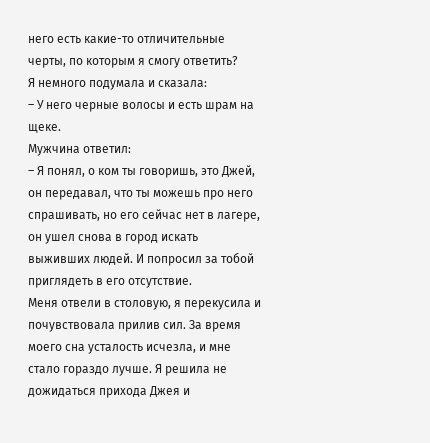него есть какие-то отличительные черты, по которым я смогу ответить?
Я немного подумала и сказала:
– У него черные волосы и есть шрам на щеке.
Мужчина ответил:
– Я понял, о ком ты говоришь, это Джей, он передавал, что ты можешь про него спрашивать, но его сейчас нет в лагере, он ушел снова в город искать выживших людей. И попросил за тобой приглядеть в его отсутствие.
Меня отвели в столовую, я перекусила и почувствовала прилив сил. За время моего сна усталость исчезла, и мне стало гораздо лучше. Я решила не дожидаться прихода Джея и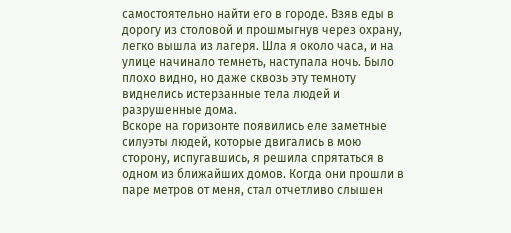самостоятельно найти его в городе. Взяв еды в дорогу из столовой и прошмыгнув через охрану, легко вышла из лагеря. Шла я около часа, и на улице начинало темнеть, наступала ночь. Было плохо видно, но даже сквозь эту темноту виднелись истерзанные тела людей и разрушенные дома.
Вскоре на горизонте появились еле заметные силуэты людей, которые двигались в мою сторону, испугавшись, я решила спрятаться в одном из ближайших домов. Когда они прошли в паре метров от меня, стал отчетливо слышен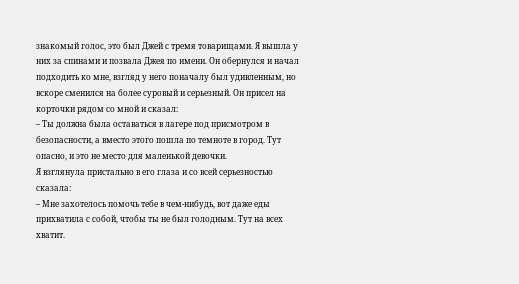знакомый голос, это был Джей с тремя товарищами. Я вышла у них за спинами и позвала Джея по имени. Он обернулся и начал подходить ко мне, взгляд у него поначалу был удивленным, но вскоре сменился на более суровый и серьезный. Он присел на корточки рядом со мной и сказал:
– Ты должна была оставаться в лагере под присмотром в безопасности, а вместо этого пошла по темноте в город. Тут опасно, и это не место для маленькой девочки.
Я взглянула пристально в его глаза и со всей серьезностью сказала:
– Мне захотелось помочь тебе в чем-нибудь, вот даже еды прихватила с собой, чтобы ты не был голодным. Тут на всех хватит.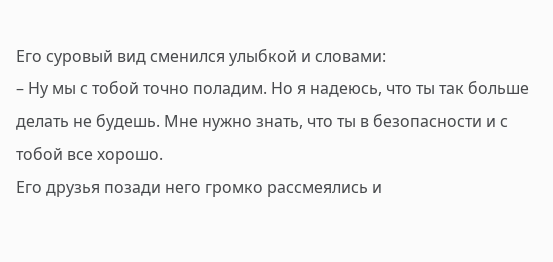Его суровый вид сменился улыбкой и словами:
– Ну мы с тобой точно поладим. Но я надеюсь, что ты так больше делать не будешь. Мне нужно знать, что ты в безопасности и с тобой все хорошо.
Его друзья позади него громко рассмеялись и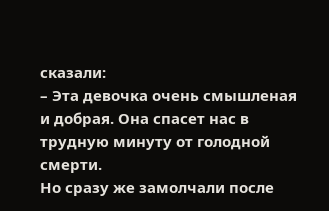сказали:
– Эта девочка очень смышленая и добрая. Она спасет нас в трудную минуту от голодной смерти.
Но сразу же замолчали после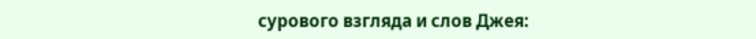сурового взгляда и слов Джея: